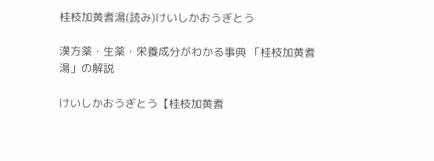桂枝加黄耆湯(読み)けいしかおうぎとう

漢方薬・生薬・栄養成分がわかる事典 「桂枝加黄耆湯」の解説

けいしかおうぎとう【桂枝加黄耆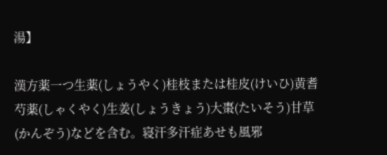湯】

漢方薬一つ生薬(しょうやく)桂枝または桂皮(けいひ)黄耆芍薬(しゃくやく)生姜(しょうきょう)大棗(たいそう)甘草(かんぞう)などを含む。寝汗多汗症あせも風邪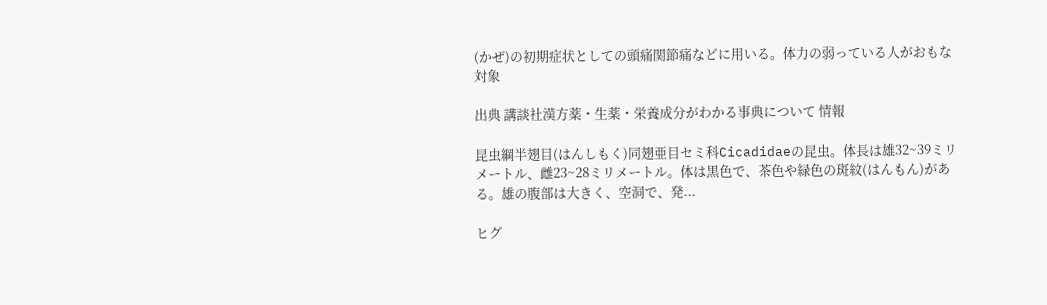(かぜ)の初期症状としての頭痛関節痛などに用いる。体力の弱っている人がおもな対象

出典 講談社漢方薬・生薬・栄養成分がわかる事典について 情報

昆虫綱半翅目(はんしもく)同翅亜目セミ科Cicadidaeの昆虫。体長は雄32~39ミリメートル、雌23~28ミリメートル。体は黒色で、茶色や緑色の斑紋(はんもん)がある。雄の腹部は大きく、空洞で、発...

ヒグ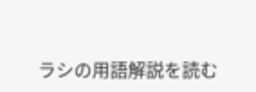ラシの用語解説を読む